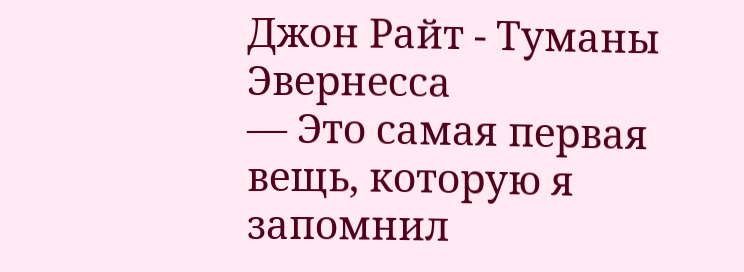Джон Райт - Туманы Эвернесса
— Это самая первая вещь, которую я запомнил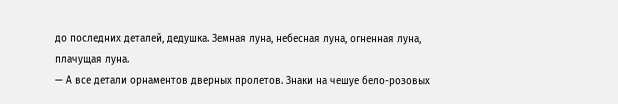до последних деталей, дедушка. Земная луна, небесная луна, огненная луна, плачущая луна.
— А все детали орнаментов дверных пролетов. Знаки на чешуе бело-розовых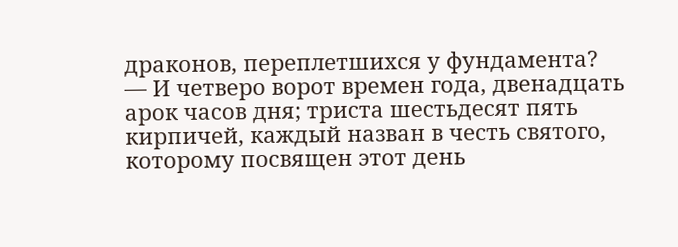драконов, переплетшихся у фундамента?
— И четверо ворот времен года, двенадцать арок часов дня; триста шестьдесят пять кирпичей, каждый назван в честь святого, которому посвящен этот день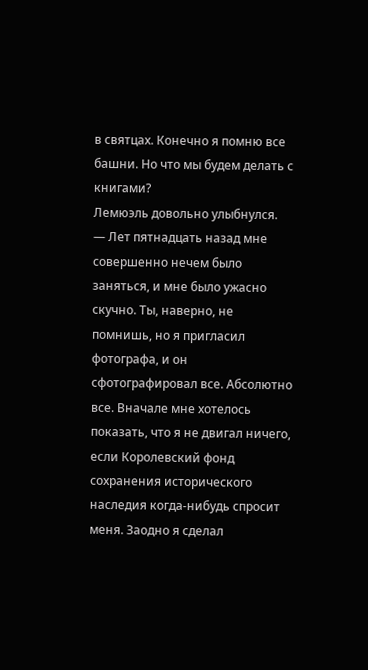в святцах. Конечно я помню все башни. Но что мы будем делать с книгами?
Лемюэль довольно улыбнулся.
— Лет пятнадцать назад мне совершенно нечем было заняться, и мне было ужасно скучно. Ты, наверно, не помнишь, но я пригласил фотографа, и он сфотографировал все. Абсолютно все. Вначале мне хотелось показать, что я не двигал ничего, если Королевский фонд сохранения исторического наследия когда-нибудь спросит меня. Заодно я сделал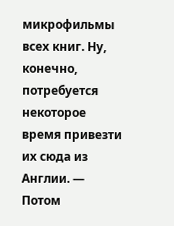микрофильмы всех книг. Ну, конечно, потребуется некоторое время привезти их сюда из Англии. — Потом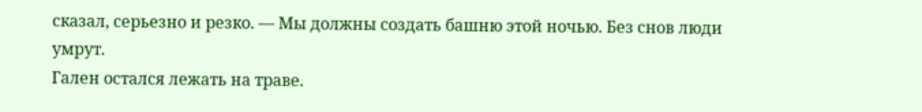сказал, серьезно и резко. — Мы должны создать башню этой ночью. Без снов люди умрут.
Гален остался лежать на траве.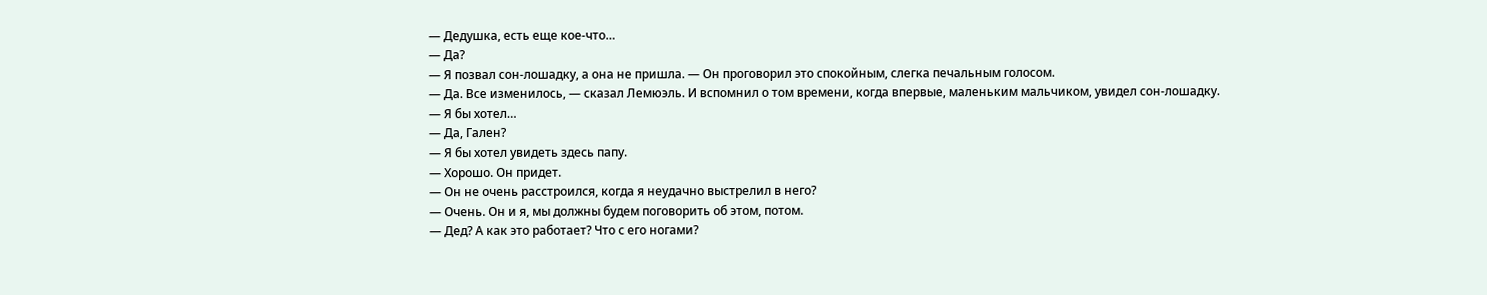— Дедушка, есть еще кое-что…
— Да?
— Я позвал сон-лошадку, а она не пришла. — Он проговорил это спокойным, слегка печальным голосом.
— Да. Все изменилось, — сказал Лемюэль. И вспомнил о том времени, когда впервые, маленьким мальчиком, увидел сон-лошадку.
— Я бы хотел…
— Да, Гален?
— Я бы хотел увидеть здесь папу.
— Хорошо. Он придет.
— Он не очень расстроился, когда я неудачно выстрелил в него?
— Очень. Он и я, мы должны будем поговорить об этом, потом.
— Дед? А как это работает? Что с его ногами?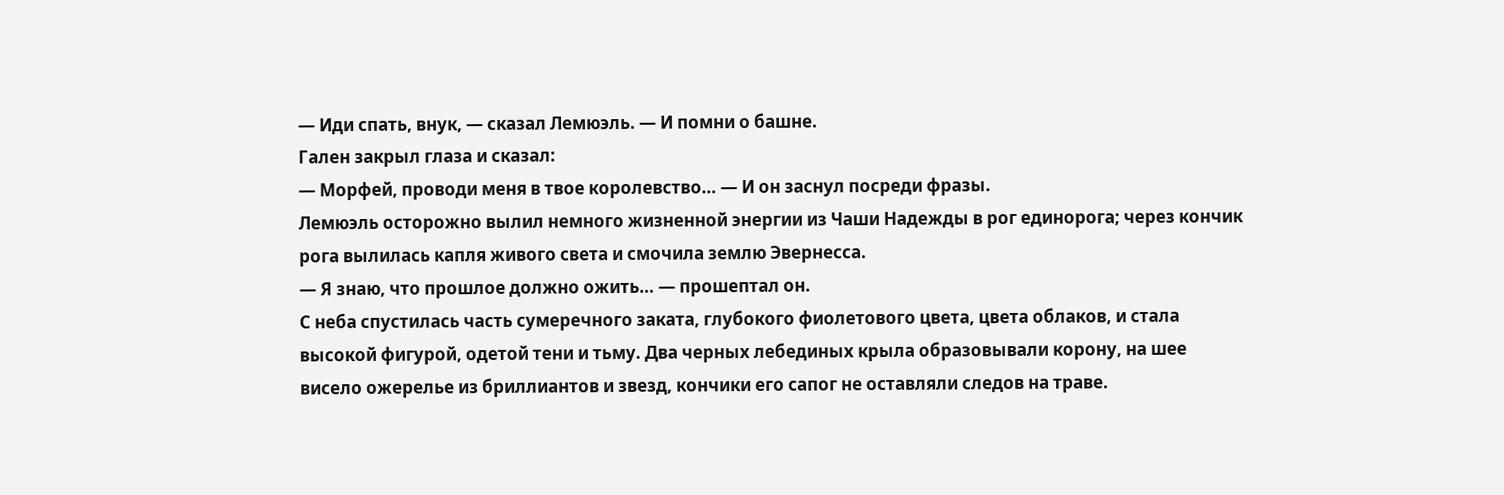— Иди спать, внук, — сказал Лемюэль. — И помни о башне.
Гален закрыл глаза и сказал:
— Морфей, проводи меня в твое королевство… — И он заснул посреди фразы.
Лемюэль осторожно вылил немного жизненной энергии из Чаши Надежды в рог единорога; через кончик рога вылилась капля живого света и смочила землю Эвернесса.
— Я знаю, что прошлое должно ожить… — прошептал он.
С неба спустилась часть сумеречного заката, глубокого фиолетового цвета, цвета облаков, и стала высокой фигурой, одетой тени и тьму. Два черных лебединых крыла образовывали корону, на шее висело ожерелье из бриллиантов и звезд, кончики его сапог не оставляли следов на траве.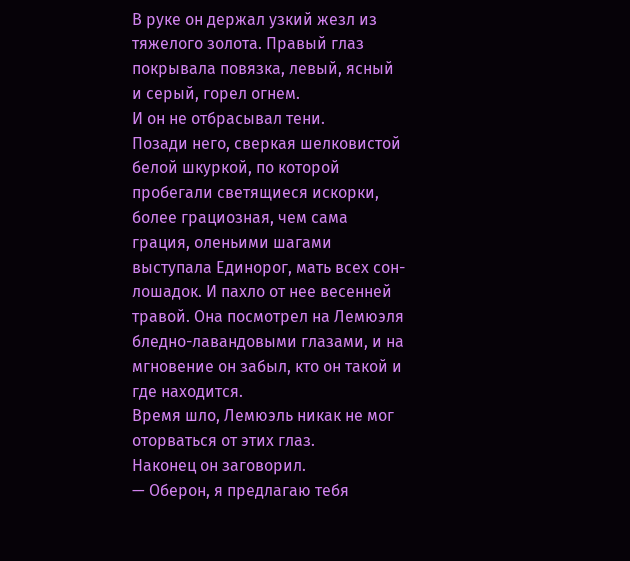В руке он держал узкий жезл из тяжелого золота. Правый глаз покрывала повязка, левый, ясный и серый, горел огнем.
И он не отбрасывал тени.
Позади него, сверкая шелковистой белой шкуркой, по которой пробегали светящиеся искорки, более грациозная, чем сама грация, оленьими шагами выступала Единорог, мать всех сон-лошадок. И пахло от нее весенней травой. Она посмотрел на Лемюэля бледно-лавандовыми глазами, и на мгновение он забыл, кто он такой и где находится.
Время шло, Лемюэль никак не мог оторваться от этих глаз.
Наконец он заговорил.
— Оберон, я предлагаю тебя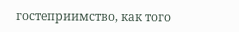гостеприимство, как того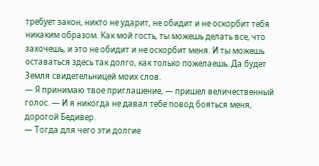требует закон, никто не ударит, не обидит и не оскорбит тебя никаким образом. Как мой гость, ты можешь делать все, что захочешь, и это не обидит и не оскорбит меня. И ты можешь оставаться здесь так долго, как только пожелаешь. Да будет Земля свидетельницей моих слов.
— Я принимаю твое приглашение, — пришел величественный голос. — И я никогда не давал тебе повод бояться меня, дорогой Бедивер.
— Тогда для чего эти долгие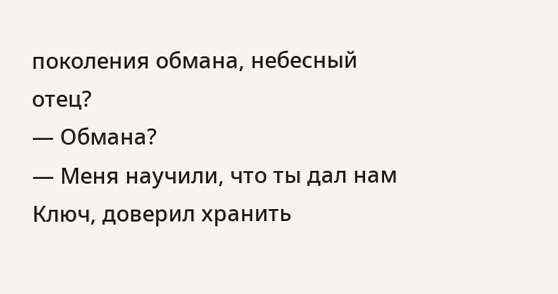поколения обмана, небесный отец?
— Обмана?
— Меня научили, что ты дал нам Ключ, доверил хранить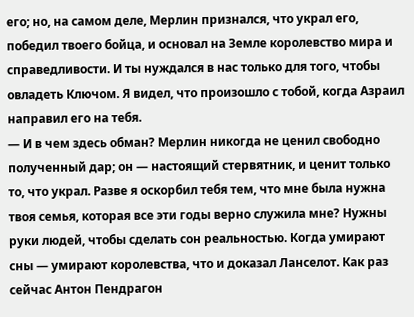его; но, на самом деле, Мерлин признался, что украл его, победил твоего бойца, и основал на Земле королевство мира и справедливости. И ты нуждался в нас только для того, чтобы овладеть Ключом. Я видел, что произошло с тобой, когда Азраил направил его на тебя.
— И в чем здесь обман? Мерлин никогда не ценил свободно полученный дар; он — настоящий стервятник, и ценит только то, что украл. Разве я оскорбил тебя тем, что мне была нужна твоя семья, которая все эти годы верно служила мне? Нужны руки людей, чтобы сделать сон реальностью. Когда умирают сны — умирают королевства, что и доказал Ланселот. Как раз сейчас Антон Пендрагон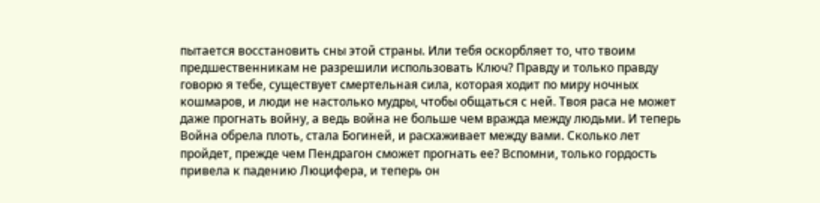пытается восстановить сны этой страны. Или тебя оскорбляет то, что твоим предшественникам не разрешили использовать Ключ? Правду и только правду говорю я тебе, существует смертельная сила, которая ходит по миру ночных кошмаров, и люди не настолько мудры, чтобы общаться с ней. Твоя раса не может даже прогнать войну, а ведь война не больше чем вражда между людьми. И теперь Война обрела плоть, стала Богиней, и расхаживает между вами. Сколько лет пройдет, прежде чем Пендрагон сможет прогнать ее? Вспомни, только гордость привела к падению Люцифера, и теперь он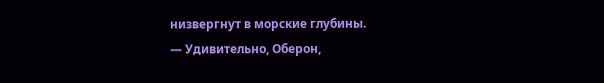низвергнут в морские глубины.
— Удивительно, Оберон,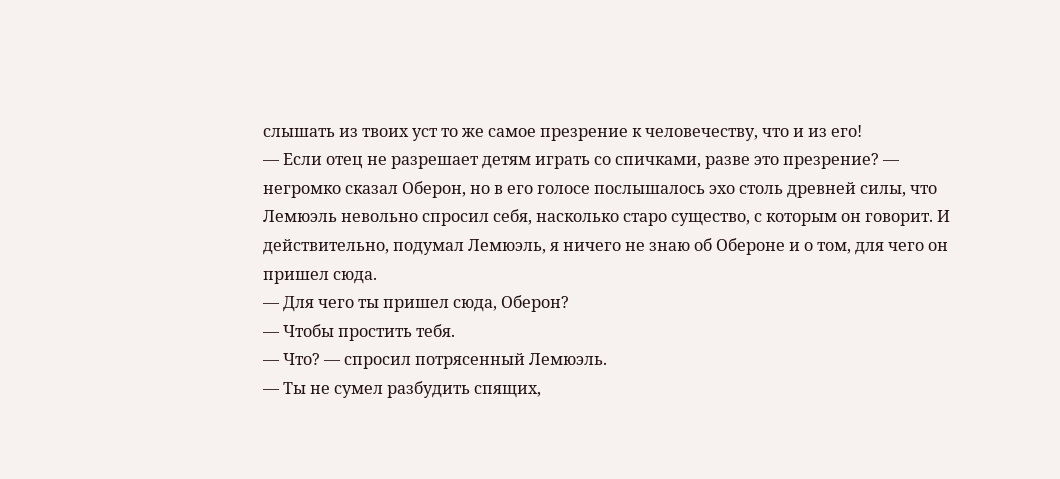слышать из твоих уст то же самое презрение к человечеству, что и из его!
— Если отец не разрешает детям играть со спичками, разве это презрение? — негромко сказал Оберон, но в его голосе послышалось эхо столь древней силы, что Лемюэль невольно спросил себя, насколько старо существо, с которым он говорит. И действительно, подумал Лемюэль, я ничего не знаю об Обероне и о том, для чего он пришел сюда.
— Для чего ты пришел сюда, Оберон?
— Чтобы простить тебя.
— Что? — спросил потрясенный Лемюэль.
— Ты не сумел разбудить спящих,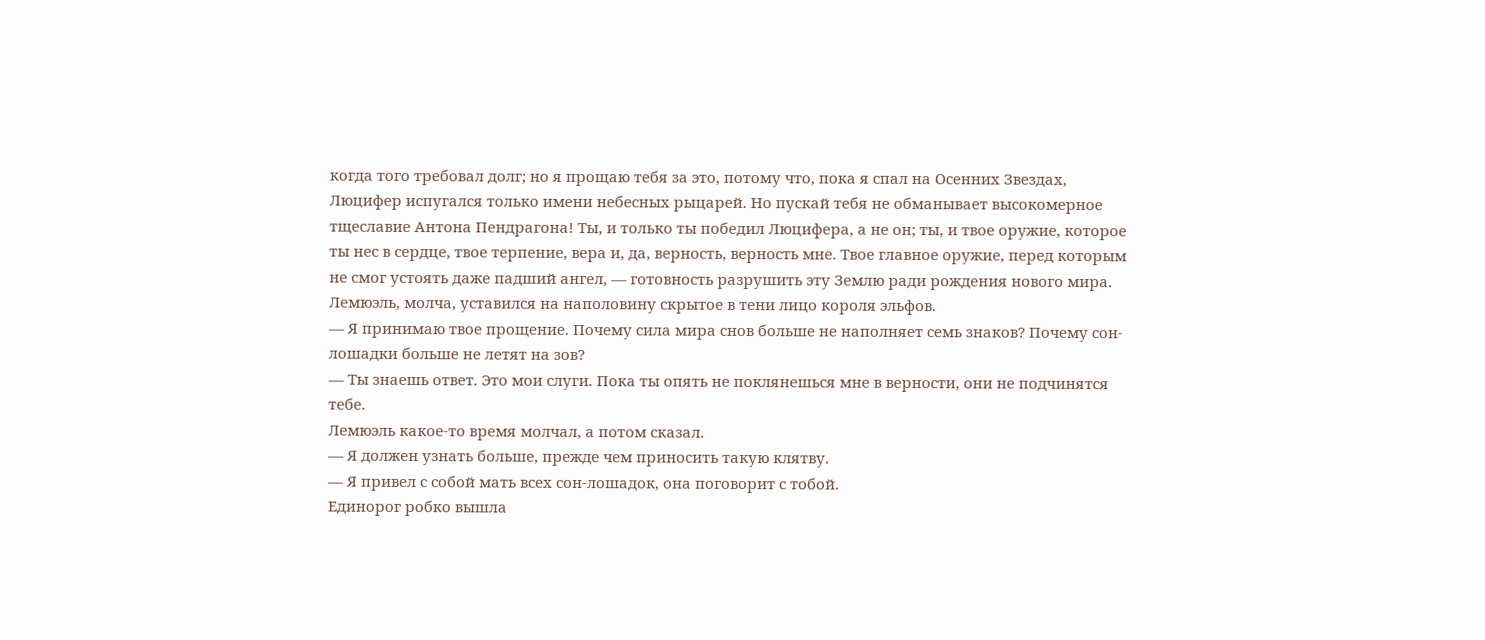когда того требовал долг; но я прощаю тебя за это, потому что, пока я спал на Осенних Звездах, Люцифер испугался только имени небесных рыцарей. Но пускай тебя не обманывает высокомерное тщеславие Антона Пендрагона! Ты, и только ты победил Люцифера, а не он; ты, и твое оружие, которое ты нес в сердце, твое терпение, вера и, да, верность, верность мне. Твое главное оружие, перед которым не смог устоять даже падший ангел, — готовность разрушить эту Землю ради рождения нового мира.
Лемюэль, молча, уставился на наполовину скрытое в тени лицо короля эльфов.
— Я принимаю твое прощение. Почему сила мира снов больше не наполняет семь знаков? Почему сон-лошадки больше не летят на зов?
— Ты знаешь ответ. Это мои слуги. Пока ты опять не поклянешься мне в верности, они не подчинятся тебе.
Лемюэль какое-то время молчал, а потом сказал.
— Я должен узнать больше, прежде чем приносить такую клятву.
— Я привел с собой мать всех сон-лошадок, она поговорит с тобой.
Единорог робко вышла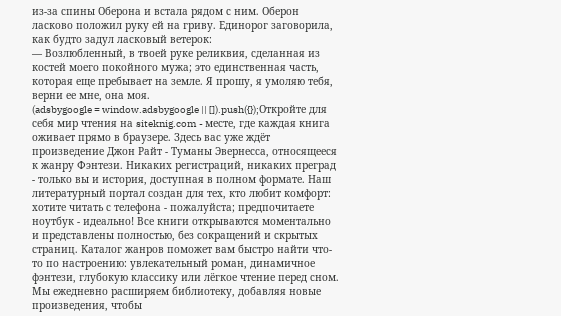из-за спины Оберона и встала рядом с ним. Оберон ласково положил руку ей на гриву. Единорог заговорила, как будто задул ласковый ветерок:
— Возлюбленный, в твоей руке реликвия, сделанная из костей моего покойного мужа; это единственная часть, которая еще пребывает на земле. Я прошу, я умоляю тебя, верни ее мне, она моя.
(adsbygoogle = window.adsbygoogle || []).push({});Откройте для себя мир чтения на siteknig.com - месте, где каждая книга оживает прямо в браузере. Здесь вас уже ждёт произведение Джон Райт - Туманы Эвернесса, относящееся к жанру Фэнтези. Никаких регистраций, никаких преград - только вы и история, доступная в полном формате. Наш литературный портал создан для тех, кто любит комфорт: хотите читать с телефона - пожалуйста; предпочитаете ноутбук - идеально! Все книги открываются моментально и представлены полностью, без сокращений и скрытых страниц. Каталог жанров поможет вам быстро найти что-то по настроению: увлекательный роман, динамичное фэнтези, глубокую классику или лёгкое чтение перед сном. Мы ежедневно расширяем библиотеку, добавляя новые произведения, чтобы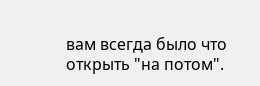вам всегда было что открыть "на потом".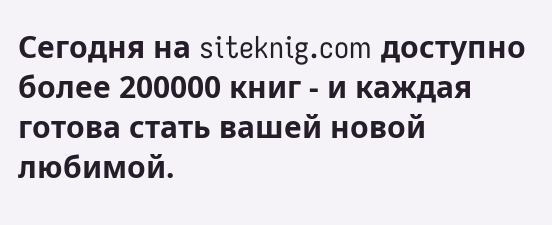Сегодня на siteknig.com доступно более 200000 книг - и каждая готова стать вашей новой любимой.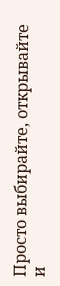Просто выбирайте, открывайте и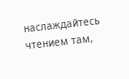наслаждайтесь чтением там,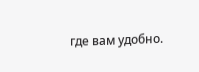где вам удобно.